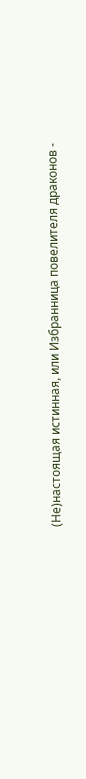(Не)настоящая истинная, или Избранница повелителя драконов -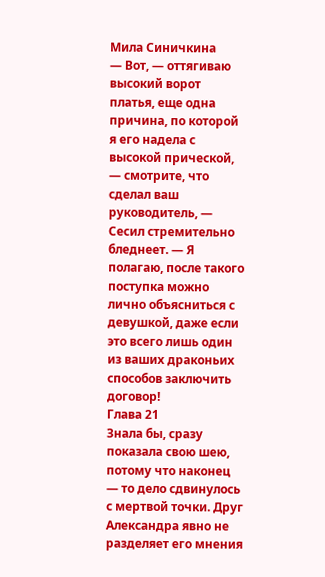Мила Синичкина
— Вот, — оттягиваю высокий ворот платья, еще одна причина, по которой я его надела с высокой прической, — смотрите, что сделал ваш руководитель, — Сесил стремительно бледнеет. — Я полагаю, после такого поступка можно лично объясниться с девушкой, даже если это всего лишь один из ваших драконьих способов заключить договор!
Глава 21
Знала бы, сразу показала свою шею, потому что наконец — то дело сдвинулось с мертвой точки. Друг Александра явно не разделяет его мнения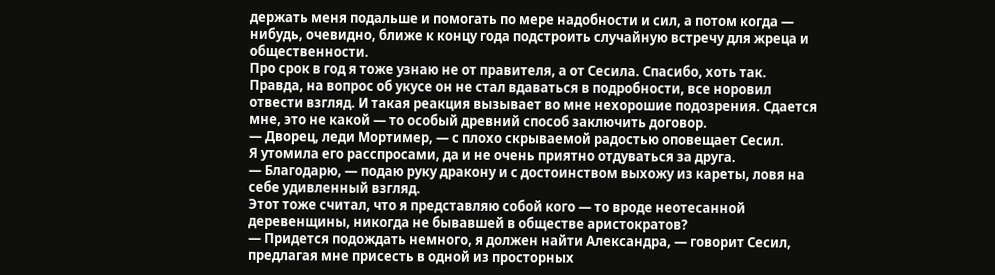держать меня подальше и помогать по мере надобности и сил, а потом когда — нибудь, очевидно, ближе к концу года подстроить случайную встречу для жреца и общественности.
Про срок в год я тоже узнаю не от правителя, а от Сесила. Спасибо, хоть так.
Правда, на вопрос об укусе он не стал вдаваться в подробности, все норовил отвести взгляд. И такая реакция вызывает во мне нехорошие подозрения. Сдается мне, это не какой — то особый древний способ заключить договор.
— Дворец, леди Мортимер, — с плохо скрываемой радостью оповещает Сесил.
Я утомила его расспросами, да и не очень приятно отдуваться за друга.
— Благодарю, — подаю руку дракону и с достоинством выхожу из кареты, ловя на себе удивленный взгляд.
Этот тоже считал, что я представляю собой кого — то вроде неотесанной деревенщины, никогда не бывавшей в обществе аристократов?
— Придется подождать немного, я должен найти Александра, — говорит Сесил, предлагая мне присесть в одной из просторных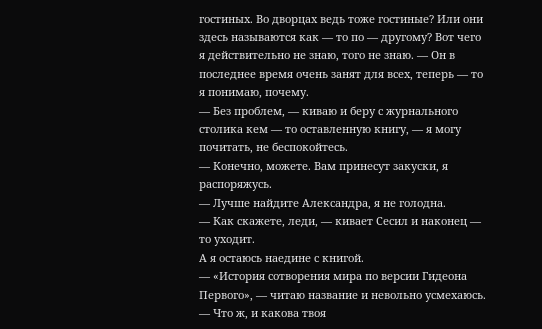гостиных. Во дворцах ведь тоже гостиные? Или они здесь называются как — то по — другому? Вот чего я действительно не знаю, того не знаю. — Он в последнее время очень занят для всех, теперь — то я понимаю, почему.
— Без проблем, — киваю и беру с журнального столика кем — то оставленную книгу, — я могу почитать, не беспокойтесь.
— Конечно, можете. Вам принесут закуски, я распоряжусь.
— Лучше найдите Александра, я не голодна.
— Как скажете, леди, — кивает Сесил и наконец — то уходит.
А я остаюсь наедине с книгой.
— «История сотворения мира по версии Гидеона Первого», — читаю название и невольно усмехаюсь. — Что ж, и какова твоя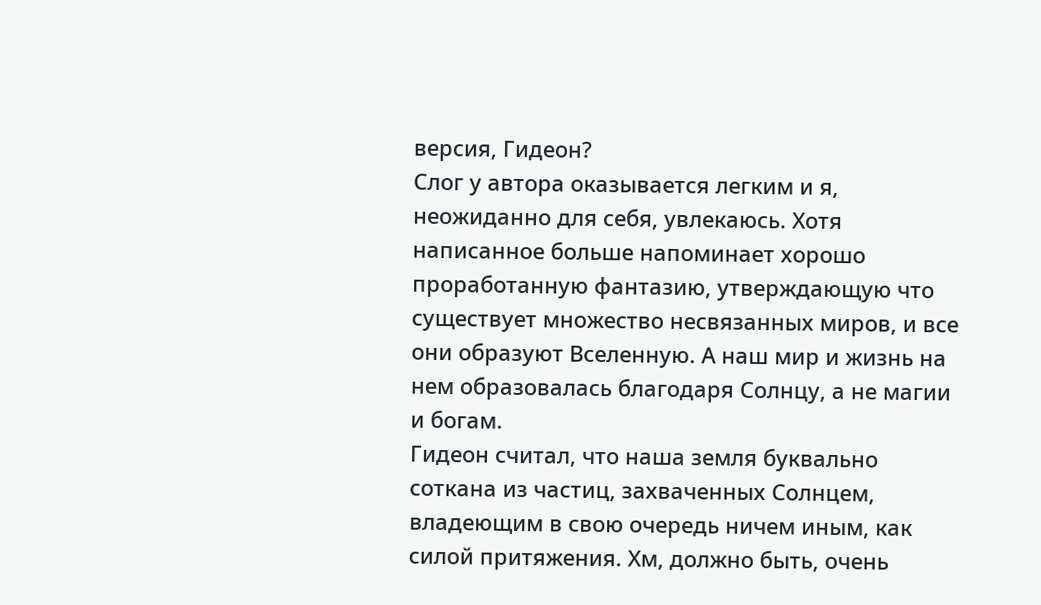версия, Гидеон?
Слог у автора оказывается легким и я, неожиданно для себя, увлекаюсь. Хотя написанное больше напоминает хорошо проработанную фантазию, утверждающую что существует множество несвязанных миров, и все они образуют Вселенную. А наш мир и жизнь на нем образовалась благодаря Солнцу, а не магии и богам.
Гидеон считал, что наша земля буквально соткана из частиц, захваченных Солнцем, владеющим в свою очередь ничем иным, как силой притяжения. Хм, должно быть, очень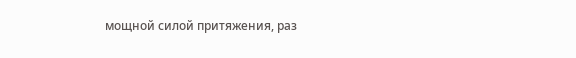мощной силой притяжения, раз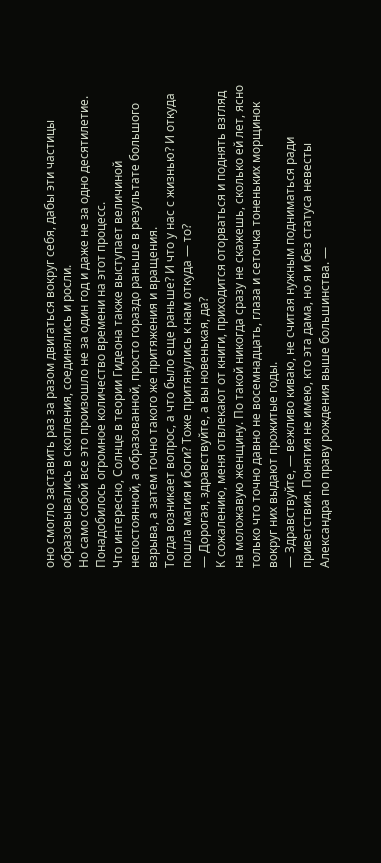оно смогло заставить раз за разом двигаться вокруг себя, дабы эти частицы образовывались в скопления, соединялись и росли.
Но само собой все это произошло не за один год и даже не за одно десятилетие. Понадобилось огромное количество времени на этот процесс.
Что интересно, Солнце в теории Гидеона также выступает величиной непостоянной, а образованной, просто гораздо раньше в результате большого взрыва, а затем точно такого же притяжения и вращения.
Тогда возникает вопрос, а что было еще раньше? И что у нас с жизнью? И откуда пошла магия и боги? Тоже притянулись к нам откуда — то?
— Дорогая, здравствуйте, а вы новенькая, да?
К сожалению, меня отвлекают от книги, приходится оторваться и поднять взгляд на моложавую женщину. По такой никогда сразу не скажешь, сколько ей лет, ясно только что точно давно не восемнадцать, глаза и сеточка тоненьких морщинок вокруг них выдают прожитые годы.
— Здравствуйте, — вежливо киваю, не считая нужным подниматься ради приветствия. Понятия не имею, кто эта дама, но я и без статуса невесты Александра по праву рождения выше большинства. —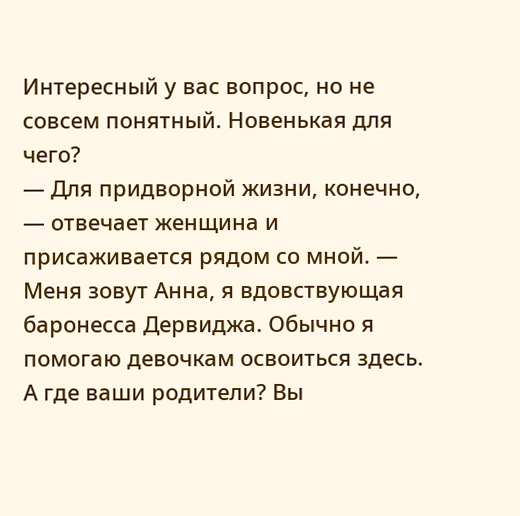Интересный у вас вопрос, но не совсем понятный. Новенькая для чего?
— Для придворной жизни, конечно, — отвечает женщина и присаживается рядом со мной. — Меня зовут Анна, я вдовствующая баронесса Дервиджа. Обычно я помогаю девочкам освоиться здесь. А где ваши родители? Вы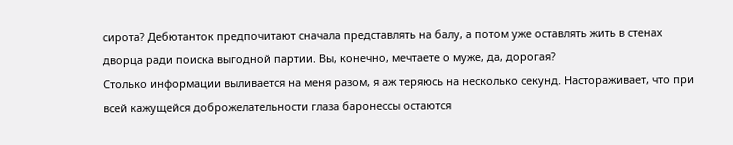сирота? Дебютанток предпочитают сначала представлять на балу, а потом уже оставлять жить в стенах дворца ради поиска выгодной партии. Вы, конечно, мечтаете о муже, да, дорогая?
Столько информации выливается на меня разом, я аж теряюсь на несколько секунд. Настораживает, что при всей кажущейся доброжелательности глаза баронессы остаются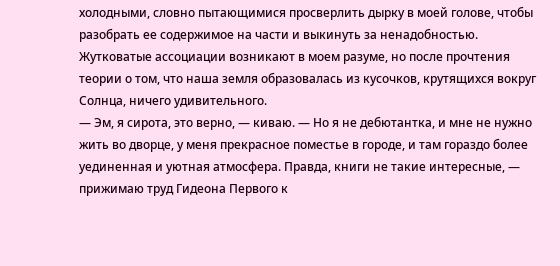холодными, словно пытающимися просверлить дырку в моей голове, чтобы разобрать ее содержимое на части и выкинуть за ненадобностью.
Жутковатые ассоциации возникают в моем разуме, но после прочтения теории о том, что наша земля образовалась из кусочков, крутящихся вокруг Солнца, ничего удивительного.
— Эм, я сирота, это верно, — киваю. — Но я не дебютантка, и мне не нужно жить во дворце, у меня прекрасное поместье в городе, и там гораздо более уединенная и уютная атмосфера. Правда, книги не такие интересные, — прижимаю труд Гидеона Первого к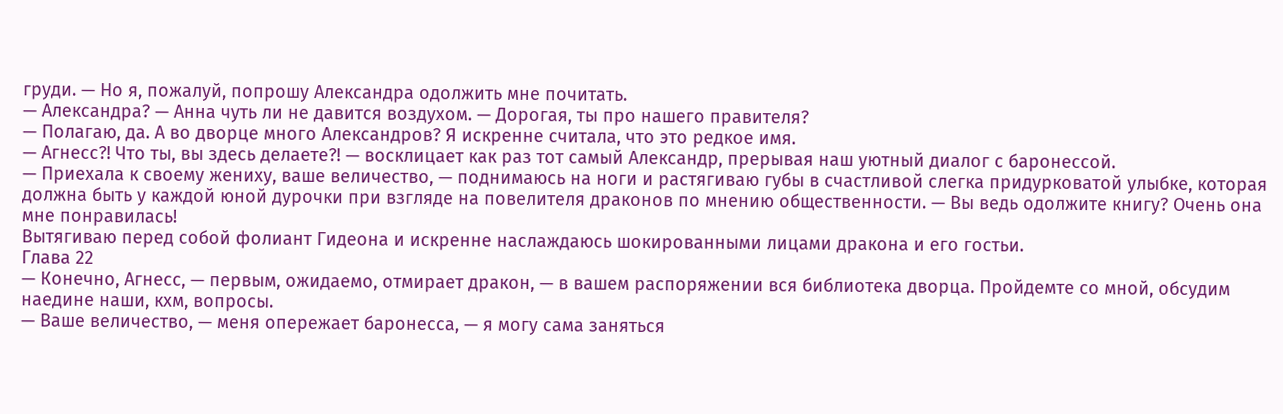груди. — Но я, пожалуй, попрошу Александра одолжить мне почитать.
— Александра? — Анна чуть ли не давится воздухом. — Дорогая, ты про нашего правителя?
— Полагаю, да. А во дворце много Александров? Я искренне считала, что это редкое имя.
— Агнесс?! Что ты, вы здесь делаете?! — восклицает как раз тот самый Александр, прерывая наш уютный диалог с баронессой.
— Приехала к своему жениху, ваше величество, — поднимаюсь на ноги и растягиваю губы в счастливой слегка придурковатой улыбке, которая должна быть у каждой юной дурочки при взгляде на повелителя драконов по мнению общественности. — Вы ведь одолжите книгу? Очень она мне понравилась!
Вытягиваю перед собой фолиант Гидеона и искренне наслаждаюсь шокированными лицами дракона и его гостьи.
Глава 22
— Конечно, Агнесс, — первым, ожидаемо, отмирает дракон, — в вашем распоряжении вся библиотека дворца. Пройдемте со мной, обсудим наедине наши, кхм, вопросы.
— Ваше величество, — меня опережает баронесса, — я могу сама заняться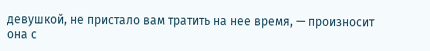девушкой, не пристало вам тратить на нее время, — произносит она с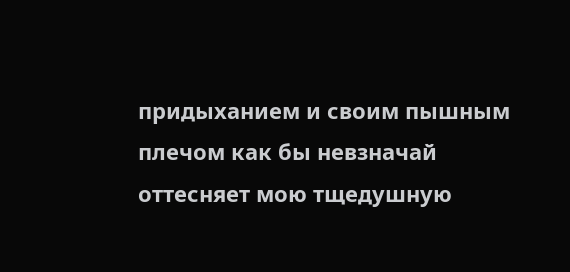придыханием и своим пышным плечом как бы невзначай оттесняет мою тщедушную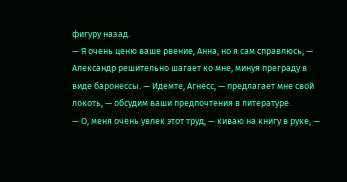фигуру назад.
— Я очень ценю ваше рвение, Анна, но я сам справлюсь, — Александр решительно шагает ко мне, минуя преграду в виде баронессы. — Идемте, Агнесс, — предлагает мне свой локоть, — обсудим ваши предпочтения в литературе.
— О, меня очень увлек этот труд, — киваю на книгу в руке, —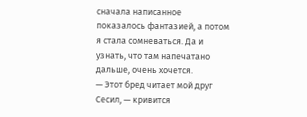сначала написанное показалось фантазией, а потом я стала сомневаться. Да и узнать, что там напечатано дальше, очень хочется.
— Этот бред читает мой друг Сесил, — кривится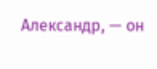Александр, — он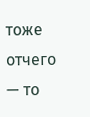тоже отчего — то